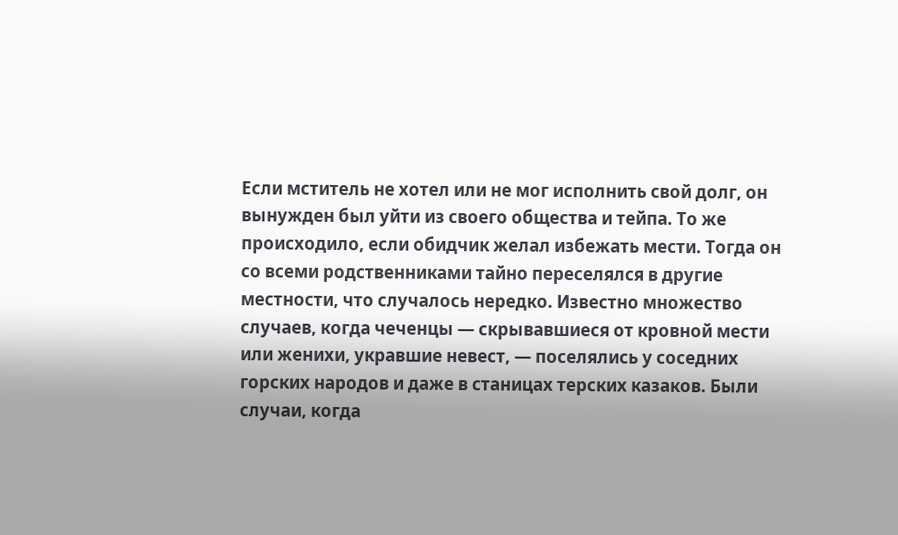Если мститель не хотел или не мог исполнить свой долг, он вынужден был уйти из своего общества и тейпа. То же происходило, если обидчик желал избежать мести. Тогда он со всеми родственниками тайно переселялся в другие местности, что случалось нередко. Известно множество случаев, когда чеченцы — скрывавшиеся от кровной мести или женихи, укравшие невест, — поселялись у соседних горских народов и даже в станицах терских казаков. Были случаи, когда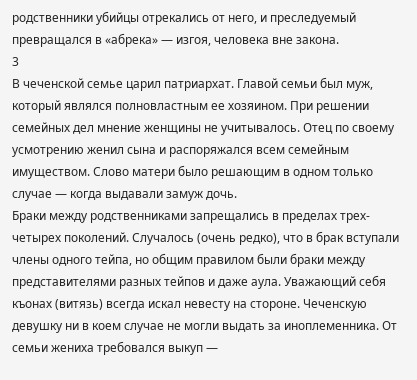родственники убийцы отрекались от него, и преследуемый превращался в «абрека» — изгоя, человека вне закона.
3
В чеченской семье царил патриархат. Главой семьи был муж, который являлся полновластным ее хозяином. При решении семейных дел мнение женщины не учитывалось. Отец по своему усмотрению женил сына и распоряжался всем семейным имуществом. Слово матери было решающим в одном только случае — когда выдавали замуж дочь.
Браки между родственниками запрещались в пределах трех-четырех поколений. Случалось (очень редко), что в брак вступали члены одного тейпа, но общим правилом были браки между представителями разных тейпов и даже аула. Уважающий себя къонах (витязь) всегда искал невесту на стороне. Чеченскую девушку ни в коем случае не могли выдать за иноплеменника. От семьи жениха требовался выкуп —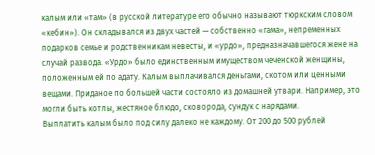калым или «там» (в русской литературе его обычно называют тюркским словом «кебин»). Он складывался из двух частей — собственно «гама», непременных подарков семье и родственникам невесты, и «урдо», предназначавшегося жене на случай развода. «Урдо» было единственным имуществом чеченской женщины, положенным ей по адату. Калым выплачивался деньгами, скотом или ценными вещами. Приданое по большей части состояло из домашней утвари. Например, это могли быть котлы, жестяное блюдо, сковорода, сундук с нарядами.
Выплатить калым было под силу далеко не каждому. От 200 до 500 рублей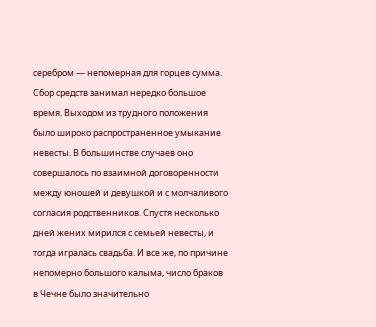серебром — непомерная для горцев сумма. Сбор средств занимал нередко большое время. Выходом из трудного положения было широко распространенное умыкание невесты. В большинстве случаев оно совершалось по взаимной договоренности между юношей и девушкой и с молчаливого согласия родственников. Спустя несколько дней жених мирился с семьей невесты, и тогда игралась свадьба. И все же, по причине непомерно большого калыма, число браков в Чечне было значительно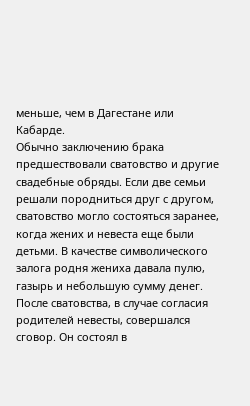меньше, чем в Дагестане или Кабарде.
Обычно заключению брака предшествовали сватовство и другие свадебные обряды. Если две семьи решали породниться друг с другом, сватовство могло состояться заранее, когда жених и невеста еще были детьми. В качестве символического залога родня жениха давала пулю, газырь и небольшую сумму денег. После сватовства, в случае согласия родителей невесты, совершался сговор. Он состоял в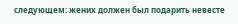следующем: жених должен был подарить невесте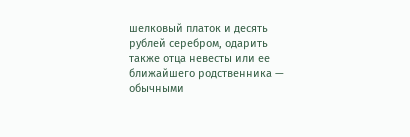шелковый платок и десять рублей серебром, одарить также отца невесты или ее ближайшего родственника — обычными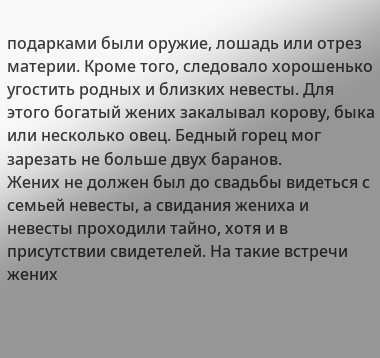подарками были оружие, лошадь или отрез материи. Кроме того, следовало хорошенько угостить родных и близких невесты. Для этого богатый жених закалывал корову, быка или несколько овец. Бедный горец мог зарезать не больше двух баранов.
Жених не должен был до свадьбы видеться с семьей невесты, а свидания жениха и невесты проходили тайно, хотя и в присутствии свидетелей. На такие встречи жених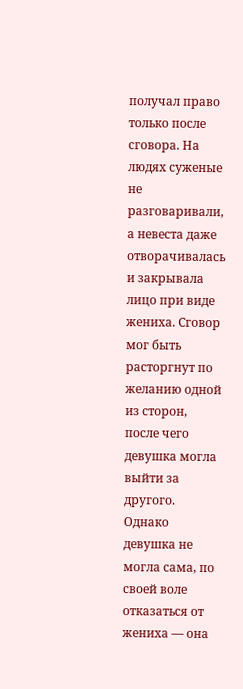получал право только после сговора. На людях суженые не разговаривали, а невеста даже отворачивалась и закрывала лицо при виде жениха. Сговор мог быть расторгнут по желанию одной из сторон, после чего девушка могла выйти за другого. Однако девушка не могла сама, по своей воле отказаться от жениха — она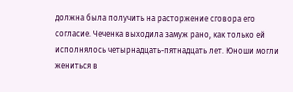должна была получить на расторжение сговора его согласие. Чеченка выходила замуж рано, как только ей исполнялось четырнадцать-пятнадцать лет. Юноши могли жениться в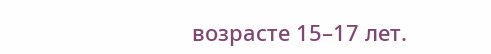возрасте 15–17 лет.